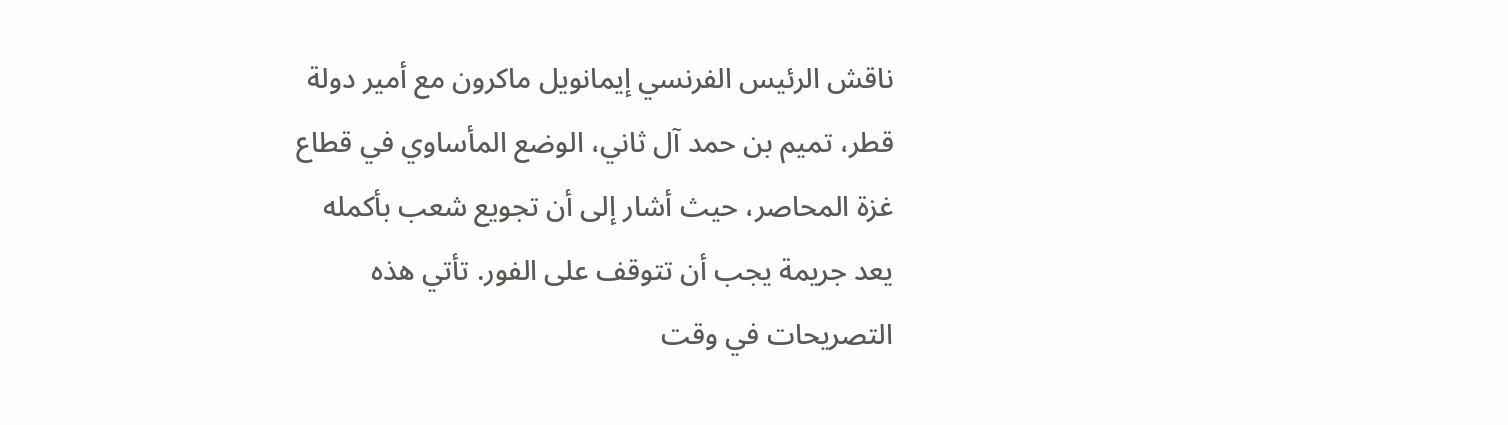ناقش الرئيس الفرنسي إيمانويل ماكرون مع أمير دولة قطر، تميم بن حمد آل ثاني، الوضع المأساوي في قطاع غزة المحاصر، حيث أشار إلى أن تجويع شعب بأكمله يعد جريمة يجب أن تتوقف على الفور. تأتي هذه التصريحات في وقت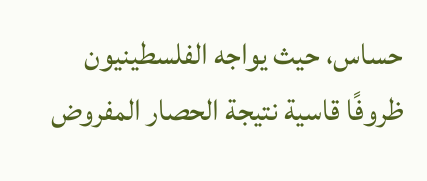حساس، حيث يواجه الفلسطينيون ظروفًا قاسية نتيجة الحصار المفروض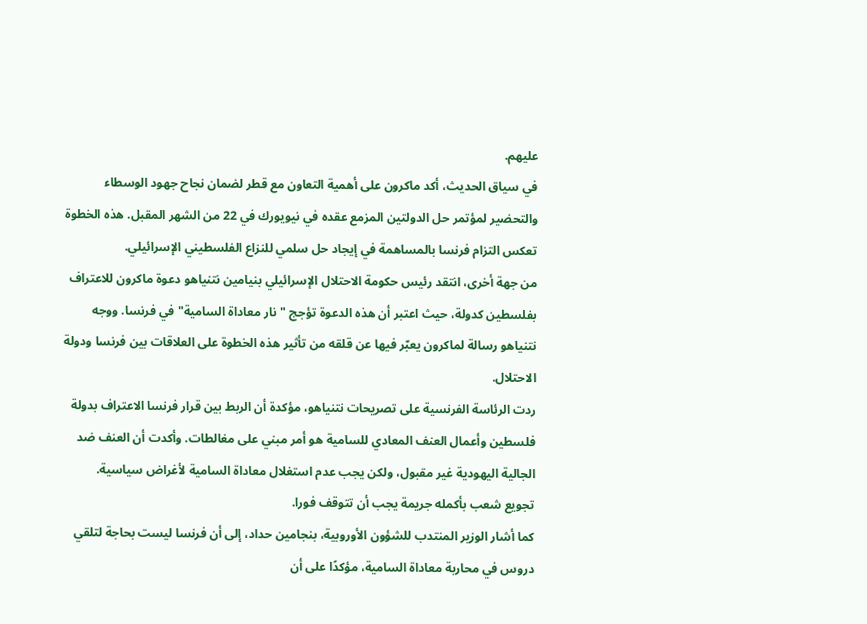عليهم.
في سياق الحديث، أكد ماكرون على أهمية التعاون مع قطر لضمان نجاح جهود الوسطاء والتحضير لمؤتمر حل الدولتين المزمع عقده في نيويورك في 22 من الشهر المقبل. هذه الخطوة تعكس التزام فرنسا بالمساهمة في إيجاد حل سلمي للنزاع الفلسطيني الإسرائيلي.
من جهة أخرى، انتقد رئيس حكومة الاحتلال الإسرائيلي بنيامين نتنياهو دعوة ماكرون للاعتراف بفلسطين كدولة، حيث اعتبر أن هذه الدعوة تؤجج "نار معاداة السامية" في فرنسا. ووجه نتنياهو رسالة لماكرون يعبّر فيها عن قلقه من تأثير هذه الخطوة على العلاقات بين فرنسا ودولة الاحتلال.
ردت الرئاسة الفرنسية على تصريحات نتنياهو، مؤكدة أن الربط بين قرار فرنسا الاعتراف بدولة فلسطين وأعمال العنف المعادي للسامية هو أمر مبني على مغالطات. وأكدت أن العنف ضد الجالية اليهودية غير مقبول، ولكن يجب عدم استغلال معاداة السامية لأغراض سياسية.
تجويع شعب بأكمله جريمة يجب أن تتوقف فورا.
كما أشار الوزير المنتدب للشؤون الأوروبية، بنجامين حداد، إلى أن فرنسا ليست بحاجة لتلقي دروس في محاربة معاداة السامية، مؤكدًا على أن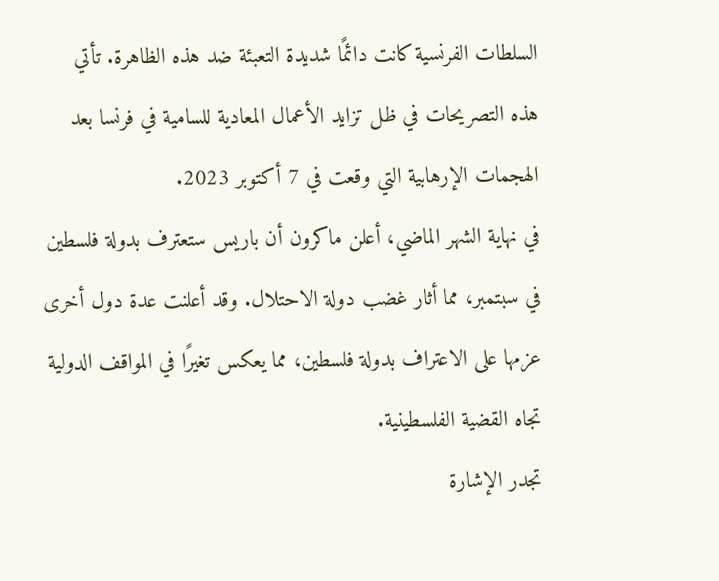السلطات الفرنسية كانت دائمًا شديدة التعبئة ضد هذه الظاهرة. تأتي هذه التصريحات في ظل تزايد الأعمال المعادية للسامية في فرنسا بعد الهجمات الإرهابية التي وقعت في 7 أكتوبر 2023.
في نهاية الشهر الماضي، أعلن ماكرون أن باريس ستعترف بدولة فلسطين في سبتمبر، مما أثار غضب دولة الاحتلال. وقد أعلنت عدة دول أخرى عزمها على الاعتراف بدولة فلسطين، مما يعكس تغيرًا في المواقف الدولية تجاه القضية الفلسطينية.
تجدر الإشارة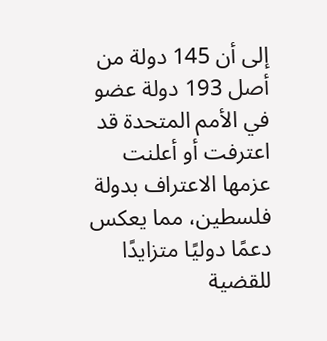إلى أن 145 دولة من أصل 193 دولة عضو في الأمم المتحدة قد اعترفت أو أعلنت عزمها الاعتراف بدولة فلسطين، مما يعكس دعمًا دوليًا متزايدًا للقضية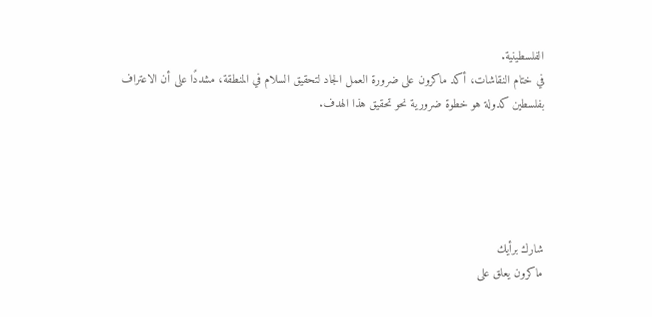الفلسطينية.
في ختام النقاشات، أكد ماكرون على ضرورة العمل الجاد لتحقيق السلام في المنطقة، مشددًا على أن الاعتراف بفلسطين كدولة هو خطوة ضرورية نحو تحقيق هذا الهدف.





شارك برأيك
ماكرون يعلق على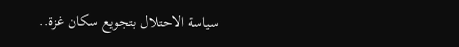سياسة الاحتلال بتجويع سكان غزة..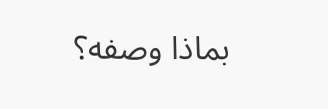بماذا وصفه؟